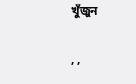খুঁজুন

, ,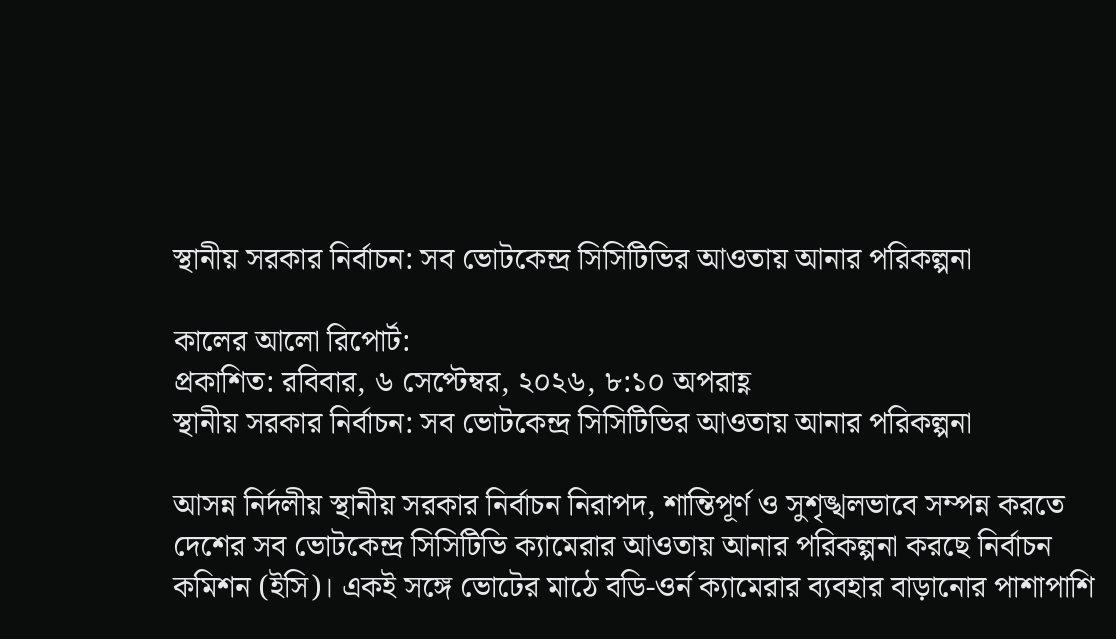স্থানীয় সরকার নির্বাচন: সব ভোটকেন্দ্র সিসিটিভির আওতায় আনার পরিকল্পনা

কালের আলো রিপোর্ট:
প্রকাশিত: রবিবার, ৬ সেপ্টেম্বর, ২০২৬, ৮:১০ অপরাহ্ণ
স্থানীয় সরকার নির্বাচন: সব ভোটকেন্দ্র সিসিটিভির আওতায় আনার পরিকল্পনা

আসন্ন নির্দলীয় স্থানীয় সরকার নির্বাচন নিরাপদ, শান্তিপূর্ণ ও সুশৃঙ্খলভাবে সম্পন্ন করতে দেশের সব ভোটকেন্দ্র সিসিটিভি ক্যামেরার আওতায় আনার পরিকল্পনা করছে নির্বাচন কমিশন (ইসি)। একই সঙ্গে ভোটের মাঠে বডি-ওর্ন ক্যামেরার ব্যবহার বাড়ানোর পাশাপাশি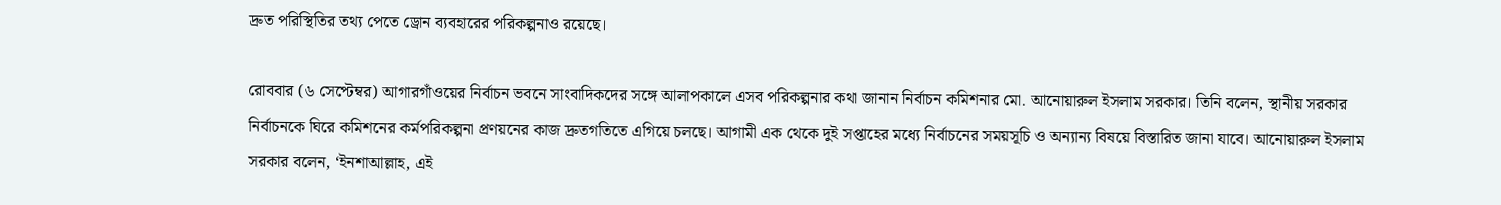দ্রুত পরিস্থিতির তথ্য পেতে ড্রোন ব্যবহারের পরিকল্পনাও রয়েছে।

রোববার (৬ সেপ্টেম্বর) আগারগাঁওয়ের নির্বাচন ভবনে সাংবাদিকদের সঙ্গে আলাপকালে এসব পরিকল্পনার কথা জানান নির্বাচন কমিশনার মো. আনোয়ারুল ইসলাম সরকার। তিনি বলেন, স্থানীয় সরকার নির্বাচনকে ঘিরে কমিশনের কর্মপরিকল্পনা প্রণয়নের কাজ দ্রুতগতিতে এগিয়ে চলছে। আগামী এক থেকে দুই সপ্তাহের মধ্যে নির্বাচনের সময়সূচি ও অন্যান্য বিষয়ে বিস্তারিত জানা যাবে। আনোয়ারুল ইসলাম সরকার বলেন, ‘ইনশাআল্লাহ, এই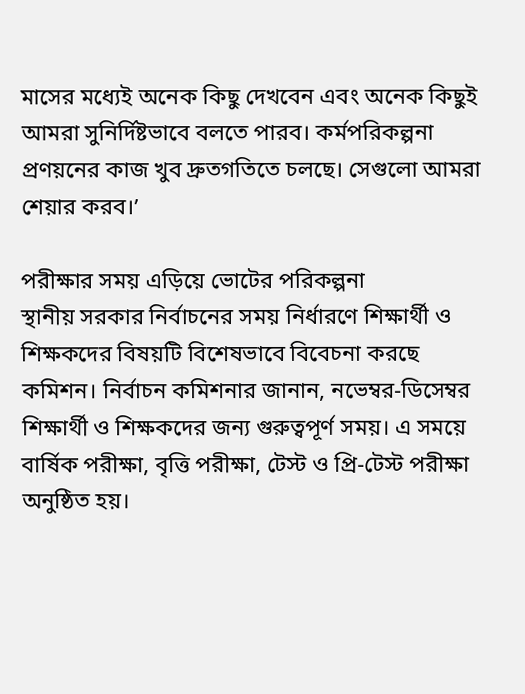মাসের মধ্যেই অনেক কিছু দেখবেন এবং অনেক কিছুই আমরা সুনির্দিষ্টভাবে বলতে পারব। কর্মপরিকল্পনা প্রণয়নের কাজ খুব দ্রুতগতিতে চলছে। সেগুলো আমরা শেয়ার করব।’

পরীক্ষার সময় এড়িয়ে ভোটের পরিকল্পনা
স্থানীয় সরকার নির্বাচনের সময় নির্ধারণে শিক্ষার্থী ও শিক্ষকদের বিষয়টি বিশেষভাবে বিবেচনা করছে কমিশন। নির্বাচন কমিশনার জানান, নভেম্বর-ডিসেম্বর শিক্ষার্থী ও শিক্ষকদের জন্য গুরুত্বপূর্ণ সময়। এ সময়ে বার্ষিক পরীক্ষা, বৃত্তি পরীক্ষা, টেস্ট ও প্রি-টেস্ট পরীক্ষা অনুষ্ঠিত হয়।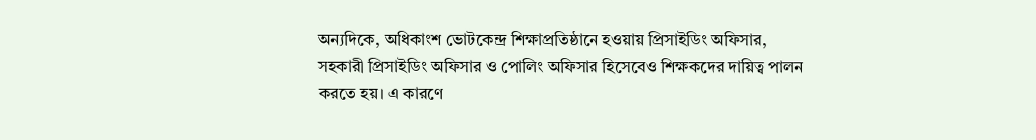অন্যদিকে, অধিকাংশ ভোটকেন্দ্র শিক্ষাপ্রতিষ্ঠানে হওয়ায় প্রিসাইডিং অফিসার, সহকারী প্রিসাইডিং অফিসার ও পোলিং অফিসার হিসেবেও শিক্ষকদের দায়িত্ব পালন করতে হয়। এ কারণে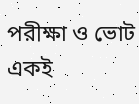পরীক্ষা ও ভোট একই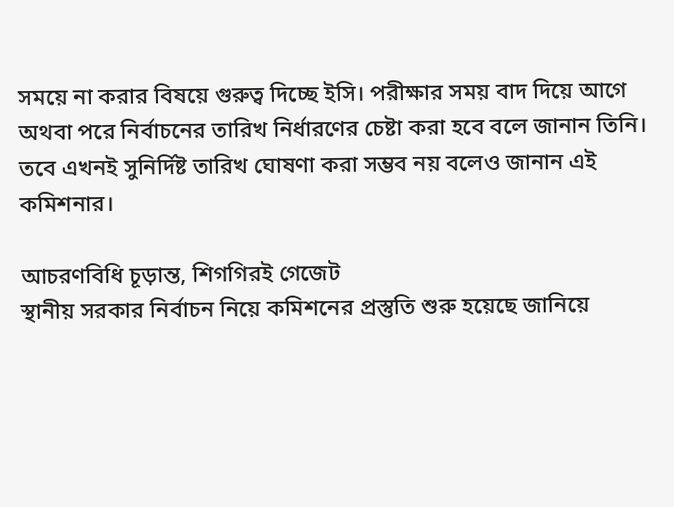সময়ে না করার বিষয়ে গুরুত্ব দিচ্ছে ইসি। পরীক্ষার সময় বাদ দিয়ে আগে অথবা পরে নির্বাচনের তারিখ নির্ধারণের চেষ্টা করা হবে বলে জানান তিনি। তবে এখনই সুনির্দিষ্ট তারিখ ঘোষণা করা সম্ভব নয় বলেও জানান এই কমিশনার।

আচরণবিধি চূড়ান্ত, শিগগিরই গেজেট
স্থানীয় সরকার নির্বাচন নিয়ে কমিশনের প্রস্তুতি শুরু হয়েছে জানিয়ে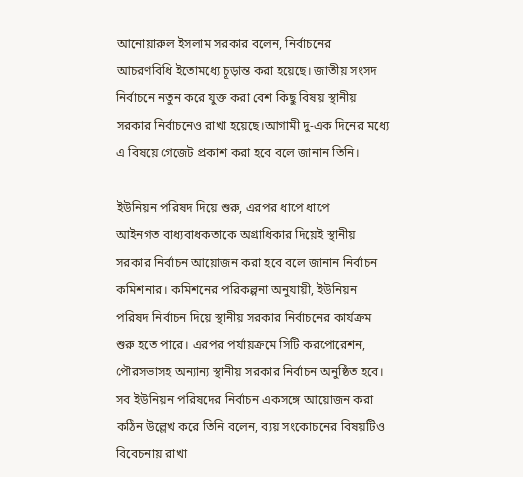আনোয়ারুল ইসলাম সরকার বলেন, নির্বাচনের আচরণবিধি ইতোমধ্যে চূড়ান্ত করা হয়েছে। জাতীয় সংসদ নির্বাচনে নতুন করে যুক্ত করা বেশ কিছু বিষয় স্থানীয় সরকার নির্বাচনেও রাখা হয়েছে।আগামী দু-এক দিনের মধ্যে এ বিষয়ে গেজেট প্রকাশ করা হবে বলে জানান তিনি।

ইউনিয়ন পরিষদ দিয়ে শুরু, এরপর ধাপে ধাপে
আইনগত বাধ্যবাধকতাকে অগ্রাধিকার দিয়েই স্থানীয় সরকার নির্বাচন আয়োজন করা হবে বলে জানান নির্বাচন কমিশনার। কমিশনের পরিকল্পনা অনুযায়ী, ইউনিয়ন পরিষদ নির্বাচন দিয়ে স্থানীয় সরকার নির্বাচনের কার্যক্রম শুরু হতে পারে। এরপর পর্যায়ক্রমে সিটি করপোরেশন, পৌরসভাসহ অন্যান্য স্থানীয় সরকার নির্বাচন অনুষ্ঠিত হবে। সব ইউনিয়ন পরিষদের নির্বাচন একসঙ্গে আয়োজন করা কঠিন উল্লেখ করে তিনি বলেন, ব্যয় সংকোচনের বিষয়টিও বিবেচনায় রাখা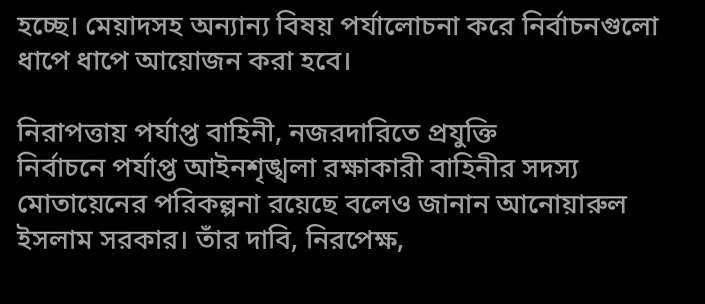হচ্ছে। মেয়াদসহ অন্যান্য বিষয় পর্যালোচনা করে নির্বাচনগুলো ধাপে ধাপে আয়োজন করা হবে।

নিরাপত্তায় পর্যাপ্ত বাহিনী, নজরদারিতে প্রযুক্তি
নির্বাচনে পর্যাপ্ত আইনশৃঙ্খলা রক্ষাকারী বাহিনীর সদস্য মোতায়েনের পরিকল্পনা রয়েছে বলেও জানান আনোয়ারুল ইসলাম সরকার। তাঁর দাবি, নিরপেক্ষ,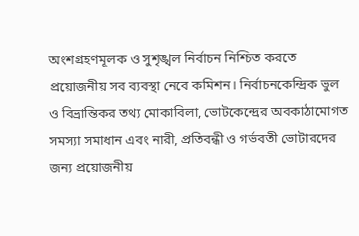অংশগ্রহণমূলক ও সুশৃঙ্খল নির্বাচন নিশ্চিত করতে প্রয়োজনীয় সব ব্যবস্থা নেবে কমিশন। নির্বাচনকেন্দ্রিক ভুল ও বিভ্রান্তিকর তথ্য মোকাবিলা, ভোটকেন্দ্রের অবকাঠামোগত সমস্যা সমাধান এবং নারী, প্রতিবন্ধী ও গর্ভবতী ভোটারদের জন্য প্রয়োজনীয়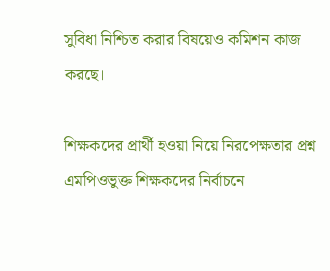সুবিধা নিশ্চিত করার বিষয়েও কমিশন কাজ করছে।

শিক্ষকদের প্রার্থী হওয়া নিয়ে নিরপেক্ষতার প্রশ্ন
এমপিওভুক্ত শিক্ষকদের নির্বাচনে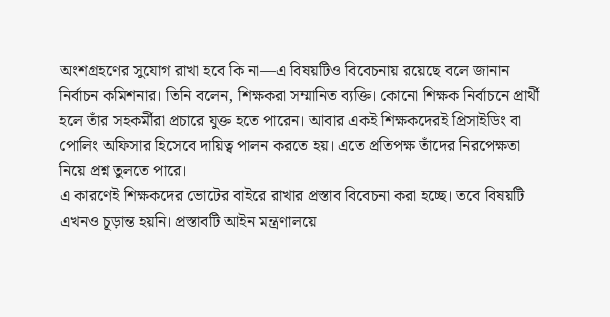অংশগ্রহণের সুযোগ রাখা হবে কি না—এ বিষয়টিও বিবেচনায় রয়েছে বলে জানান নির্বাচন কমিশনার। তিনি বলেন, শিক্ষকরা সম্মানিত ব্যক্তি। কোনো শিক্ষক নির্বাচনে প্রার্থী হলে তাঁর সহকর্মীরা প্রচারে যুক্ত হতে পারেন। আবার একই শিক্ষকদেরই প্রিসাইডিং বা পোলিং অফিসার হিসেবে দায়িত্ব পালন করতে হয়। এতে প্রতিপক্ষ তাঁদের নিরপেক্ষতা নিয়ে প্রশ্ন তুলতে পারে।
এ কারণেই শিক্ষকদের ভোটের বাইরে রাখার প্রস্তাব বিবেচনা করা হচ্ছে। তবে বিষয়টি এখনও চূড়ান্ত হয়নি। প্রস্তাবটি আইন মন্ত্রণালয়ে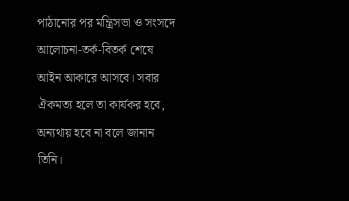পাঠানোর পর মন্ত্রিসভা ও সংসদে আলোচনা-তর্ক-বিতর্ক শেষে আইন আকারে আসবে। সবার ঐকমত্য হলে তা কার্যকর হবে, অন্যথায় হবে না বলে জানান তিনি।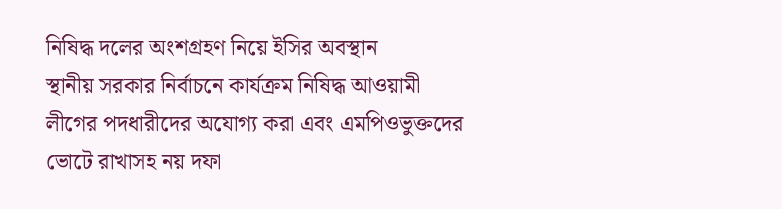নিষিদ্ধ দলের অংশগ্রহণ নিয়ে ইসির অবস্থান
স্থানীয় সরকার নির্বাচনে কার্যক্রম নিষিদ্ধ আওয়ামী লীগের পদধারীদের অযোগ্য করা এবং এমপিওভুক্তদের ভোটে রাখাসহ নয় দফা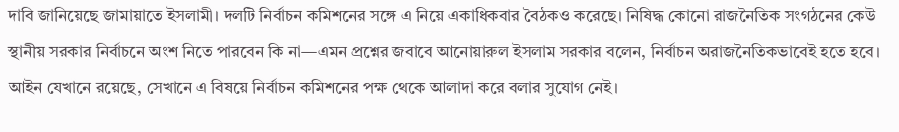দাবি জানিয়েছে জামায়াতে ইসলামী। দলটি নির্বাচন কমিশনের সঙ্গে এ নিয়ে একাধিকবার বৈঠকও করেছে। নিষিদ্ধ কোনো রাজনৈতিক সংগঠনের কেউ স্থানীয় সরকার নির্বাচনে অংশ নিতে পারবেন কি না—এমন প্রশ্নের জবাবে আনোয়ারুল ইসলাম সরকার বলেন, নির্বাচন অরাজনৈতিকভাবেই হতে হবে। আইন যেখানে রয়েছে, সেখানে এ বিষয়ে নির্বাচন কমিশনের পক্ষ থেকে আলাদা করে বলার সুযোগ নেই।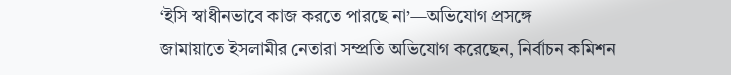‘ইসি স্বাধীনভাবে কাজ করতে পারছে না’—অভিযোগ প্রসঙ্গে
জামায়াতে ইসলামীর নেতারা সম্প্রতি অভিযোগ করেছেন, নির্বাচন কমিশন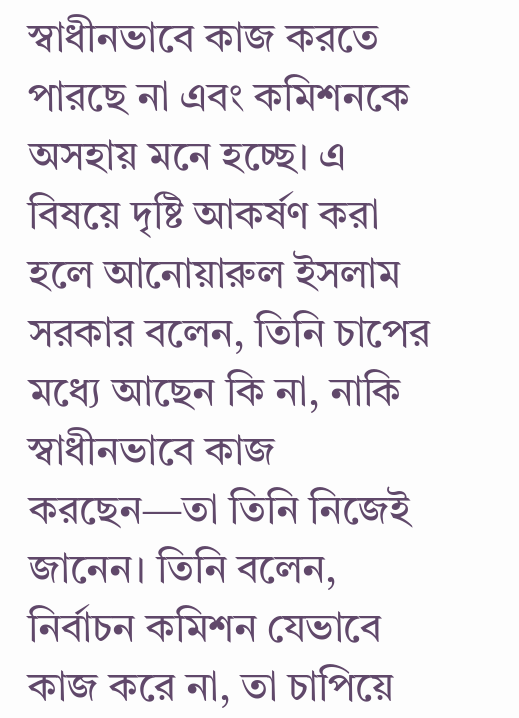স্বাধীনভাবে কাজ করতে পারছে না এবং কমিশনকে অসহায় মনে হচ্ছে। এ বিষয়ে দৃষ্টি আকর্ষণ করা হলে আনোয়ারুল ইসলাম সরকার বলেন, তিনি চাপের মধ্যে আছেন কি না, নাকি স্বাধীনভাবে কাজ করছেন—তা তিনি নিজেই জানেন। তিনি বলেন, নির্বাচন কমিশন যেভাবে কাজ করে না, তা চাপিয়ে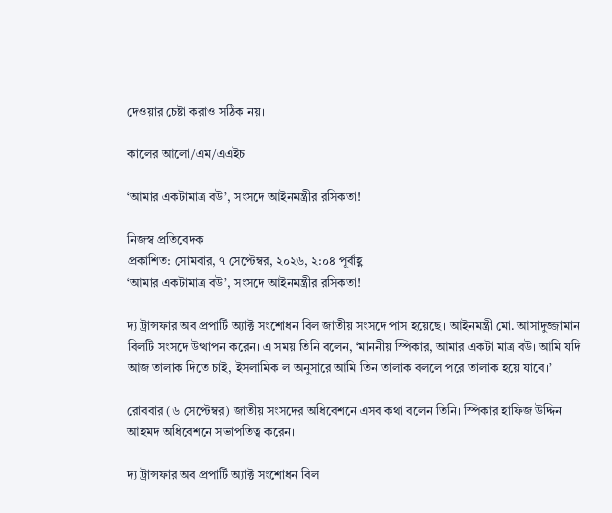দেওয়ার চেষ্টা করাও সঠিক নয়।

কালের আলো/এম/এএইচ

‘আমার একটামাত্র বউ’, সংসদে আইনমন্ত্রীর রসিকতা!

নিজস্ব প্রতিবেদক
প্রকাশিত: সোমবার, ৭ সেপ্টেম্বর, ২০২৬, ২:০৪ পূর্বাহ্ণ
‘আমার একটামাত্র বউ’, সংসদে আইনমন্ত্রীর রসিকতা!

দ্য ট্রান্সফার অব প্রপার্টি অ্যাক্ট সংশোধন বিল জাতীয় সংসদে পাস হয়েছে। আইনমন্ত্রী মো. আসাদুজ্জামান বিলটি সংসদে উত্থাপন করেন। এ সময় তিনি বলেন, ‘মাননীয় স্পিকার, আমার একটা মাত্র বউ। আমি যদি আজ তালাক দিতে চাই, ইসলামিক ল অনুসারে আমি তিন তালাক বললে পরে তালাক হয়ে যাবে।’

রোববার (৬ সেপ্টেম্বর) জাতীয় সংসদের অধিবেশনে এসব কথা বলেন তিনি। স্পিকার হাফিজ উদ্দিন আহমদ অধিবেশনে সভাপতিত্ব করেন।

দ্য ট্রান্সফার অব প্রপার্টি অ্যাক্ট সংশোধন বিল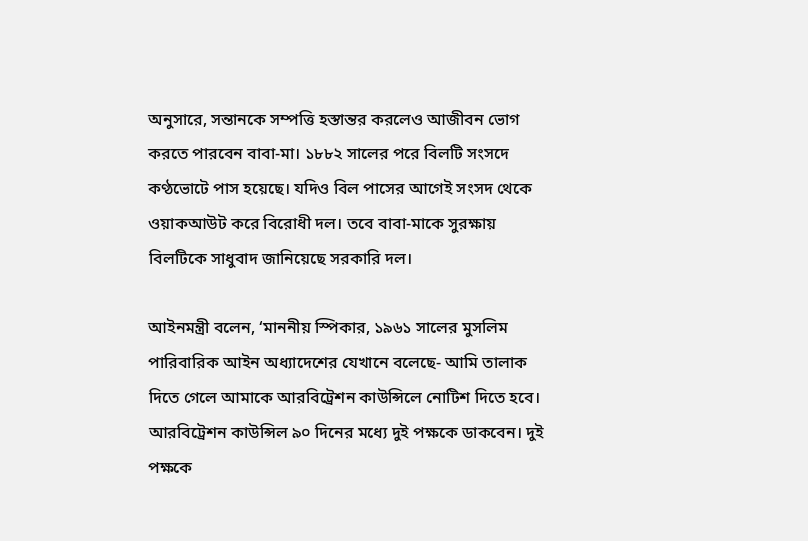অনুসারে, সন্তানকে সম্পত্তি হস্তান্তর করলেও আজীবন ভোগ করতে পারবেন বাবা-মা। ১৮৮২ সালের পরে বিলটি সংসদে কণ্ঠভোটে পাস হয়েছে। যদিও বিল পাসের আগেই সংসদ থেকে ওয়াকআউট করে বিরোধী দল। তবে বাবা-মাকে সুরক্ষায় বিলটিকে সাধুবাদ জানিয়েছে সরকারি দল।

আইনমন্ত্রী বলেন, ‘মাননীয় স্পিকার, ১৯৬১ সালের মুসলিম পারিবারিক আইন অধ্যাদেশের যেখানে বলেছে- আমি তালাক দিতে গেলে আমাকে আরবিট্রেশন কাউন্সিলে নোটিশ দিতে হবে। আরবিট্রেশন কাউন্সিল ৯০ দিনের মধ্যে দুই পক্ষকে ডাকবেন। দুই পক্ষকে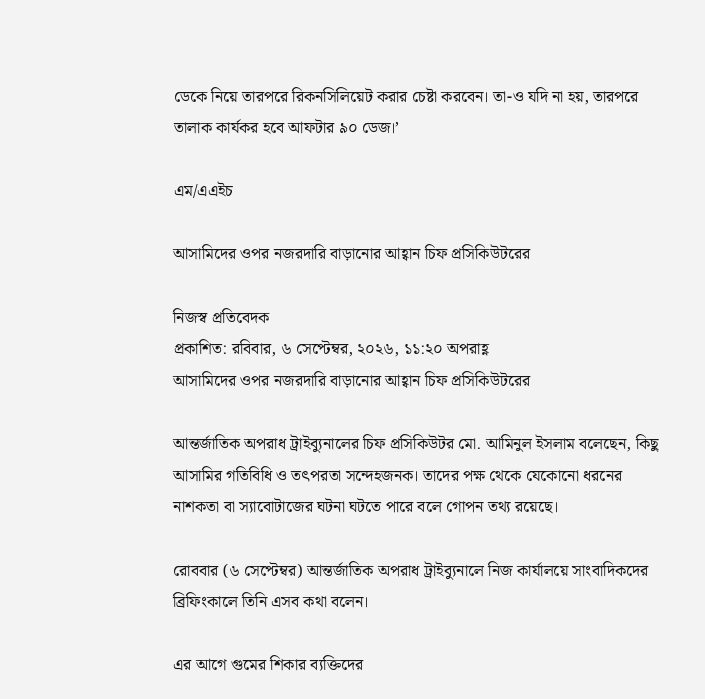ডেকে নিয়ে তারপরে রিকনসিলিয়েট করার চেষ্টা করবেন। তা-ও যদি না হয়, তারপরে তালাক কার্যকর হবে আফটার ৯০ ডেজ।’

এম/এএইচ

আসামিদের ওপর নজরদারি বাড়ানোর আহ্বান চিফ প্রসিকিউটরের

নিজস্ব প্রতিবেদক
প্রকাশিত: রবিবার, ৬ সেপ্টেম্বর, ২০২৬, ১১:২০ অপরাহ্ণ
আসামিদের ওপর নজরদারি বাড়ানোর আহ্বান চিফ প্রসিকিউটরের

আন্তর্জাতিক অপরাধ ট্রাইব্যুনালের চিফ প্রসিকিউটর মো. আমিনুল ইসলাম বলেছেন, কিছু আসামির গতিবিধি ও তৎপরতা সন্দেহজনক। তাদের পক্ষ থেকে যেকোনো ধরনের নাশকতা বা স্যাবোটাজের ঘটনা ঘটতে পারে বলে গোপন তথ্য রয়েছে।

রোববার (৬ সেপ্টেম্বর) আন্তর্জাতিক অপরাধ ট্রাইব্যুনালে নিজ কার্যালয়ে সাংবাদিকদের ব্রিফিংকালে তিনি এসব কথা বলেন।

এর আগে গুমের শিকার ব্যক্তিদের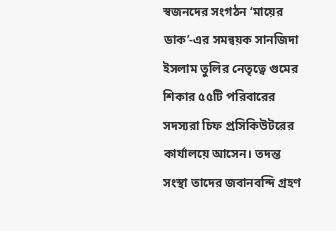স্বজনদের সংগঠন ‘মায়ের ডাক’-এর সমন্বয়ক সানজিদা ইসলাম তুলির নেতৃত্বে গুমের শিকার ৫৫টি পরিবারের সদস্যরা চিফ প্রসিকিউটরের কার্যালয়ে আসেন। তদন্ত সংস্থা তাদের জবানবন্দি গ্রহণ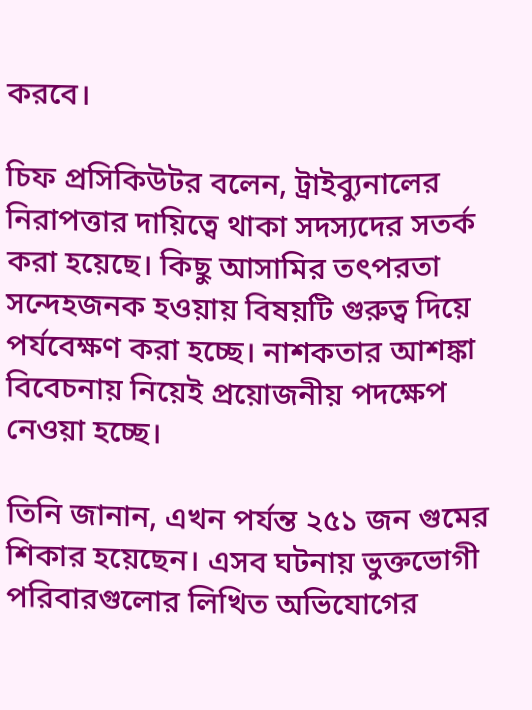করবে।

চিফ প্রসিকিউটর বলেন, ট্রাইব্যুনালের নিরাপত্তার দায়িত্বে থাকা সদস্যদের সতর্ক করা হয়েছে। কিছু আসামির তৎপরতা সন্দেহজনক হওয়ায় বিষয়টি গুরুত্ব দিয়ে পর্যবেক্ষণ করা হচ্ছে। নাশকতার আশঙ্কা বিবেচনায় নিয়েই প্রয়োজনীয় পদক্ষেপ নেওয়া হচ্ছে।

তিনি জানান, এখন পর্যন্ত ২৫১ জন গুমের শিকার হয়েছেন। এসব ঘটনায় ভুক্তভোগী পরিবারগুলোর লিখিত অভিযোগের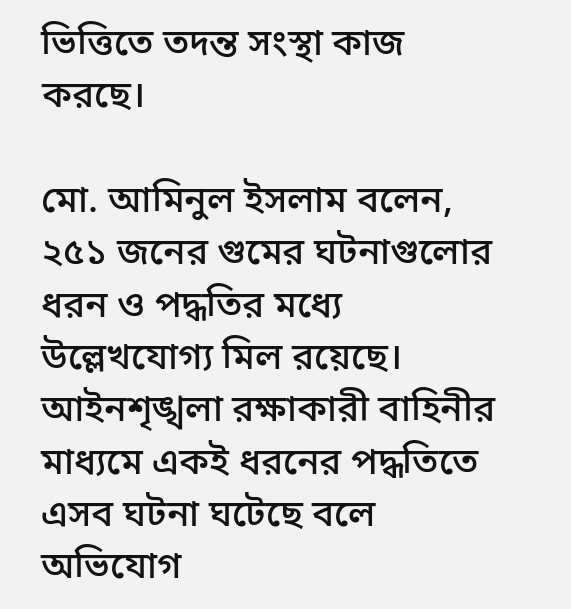ভিত্তিতে তদন্ত সংস্থা কাজ করছে।

মো. আমিনুল ইসলাম বলেন, ২৫১ জনের গুমের ঘটনাগুলোর ধরন ও পদ্ধতির মধ্যে উল্লেখযোগ্য মিল রয়েছে। আইনশৃঙ্খলা রক্ষাকারী বাহিনীর মাধ্যমে একই ধরনের পদ্ধতিতে এসব ঘটনা ঘটেছে বলে অভিযোগ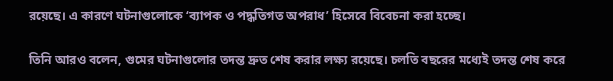রয়েছে। এ কারণে ঘটনাগুলোকে ‘ব্যাপক ও পদ্ধতিগত অপরাধ’ হিসেবে বিবেচনা করা হচ্ছে।

তিনি আরও বলেন, গুমের ঘটনাগুলোর তদন্ত দ্রুত শেষ করার লক্ষ্য রয়েছে। চলতি বছরের মধ্যেই তদন্ত শেষ করে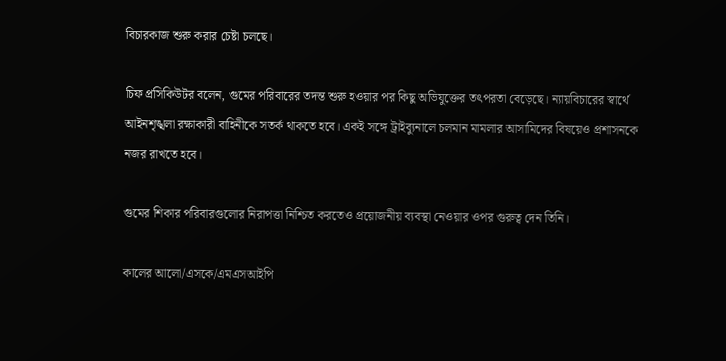বিচারকাজ শুরু করার চেষ্টা চলছে।

চিফ প্রসিকিউটর বলেন, গুমের পরিবারের তদন্ত শুরু হওয়ার পর কিছু অভিযুক্তের তৎপরতা বেড়েছে। ন্যায়বিচারের স্বার্থে আইনশৃঙ্খলা রক্ষাকারী বাহিনীকে সতর্ক থাকতে হবে। একই সঙ্গে ট্রাইব্যুনালে চলমান মামলার আসামিদের বিষয়েও প্রশাসনকে নজর রাখতে হবে।

গুমের শিকার পরিবারগুলোর নিরাপত্তা নিশ্চিত করতেও প্রয়োজনীয় ব্যবস্থা নেওয়ার ওপর গুরুত্ব দেন তিনি।

কালের আলো/এসকে/এমএসআইপি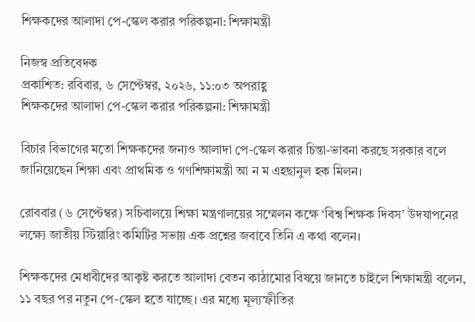শিক্ষকদের আলাদা পে-স্কেল করার পরিকল্পনা: শিক্ষামন্ত্রী

নিজস্ব প্রতিবেদক
প্রকাশিত: রবিবার, ৬ সেপ্টেম্বর, ২০২৬, ১১:০৩ অপরাহ্ণ
শিক্ষকদের আলাদা পে-স্কেল করার পরিকল্পনা: শিক্ষামন্ত্রী

বিচার বিভাগের মতো শিক্ষকদের জন্যও আলাদা পে-স্কেল করার চিন্তা-ভাবনা করছে সরকার বলে জানিয়েছেন শিক্ষা এবং প্রাথমিক ও গণশিক্ষামন্ত্রী আ ন ম এহছানুল হক মিলন।

রোববার (৬ সেপ্টেম্বর) সচিবালয়ে শিক্ষা মন্ত্রণালয়ের সম্মেলন কক্ষে ‘বিশ্ব শিক্ষক দিবস’ উদযাপনের লক্ষ্যে জাতীয় স্টিয়ারিং কমিটির সভায় এক প্রশ্নের জবাবে তিনি এ কথা বলেন।

শিক্ষকদের মেধাবীদের আকৃষ্ট করতে আলাদা বেতন কাঠামোর বিষয়ে জানতে চাইলে শিক্ষামন্ত্রী বলেন, ১১ বছর পর নতুন পে-স্কেল হতে যাচ্ছে। এর মধ্যে মূল্যস্ফীতির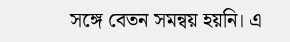সঙ্গে বেতন সমন্বয় হয়নি। এ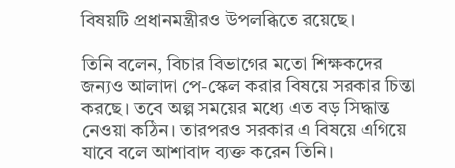বিষয়টি প্রধানমন্ত্রীরও উপলব্ধিতে রয়েছে।

তিনি বলেন, বিচার বিভাগের মতো শিক্ষকদের জন্যও আলাদা পে-স্কেল করার বিষয়ে সরকার চিন্তা করছে। তবে অল্প সময়ের মধ্যে এত বড় সিদ্ধান্ত নেওয়া কঠিন। তারপরও সরকার এ বিষয়ে এগিয়ে যাবে বলে আশাবাদ ব্যক্ত করেন তিনি।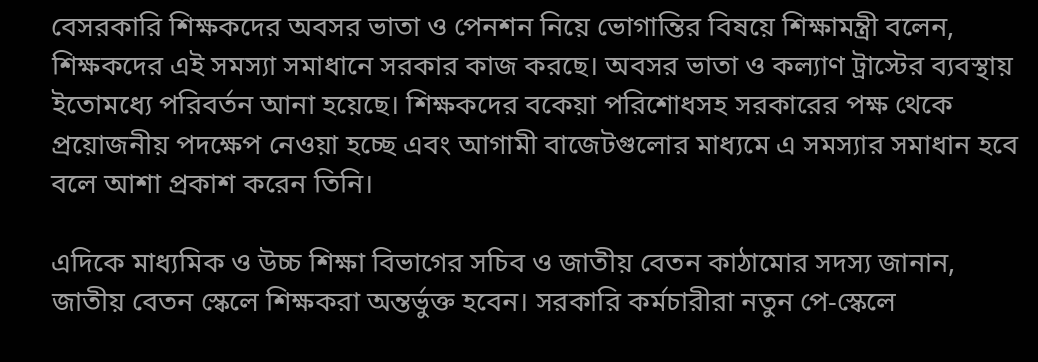বেসরকারি শিক্ষকদের অবসর ভাতা ও পেনশন নিয়ে ভোগান্তির বিষয়ে শিক্ষামন্ত্রী বলেন, শিক্ষকদের এই সমস্যা সমাধানে সরকার কাজ করছে। অবসর ভাতা ও কল্যাণ ট্রাস্টের ব্যবস্থায় ইতোমধ্যে পরিবর্তন আনা হয়েছে। শিক্ষকদের বকেয়া পরিশোধসহ সরকারের পক্ষ থেকে প্রয়োজনীয় পদক্ষেপ নেওয়া হচ্ছে এবং আগামী বাজেটগুলোর মাধ্যমে এ সমস্যার সমাধান হবে বলে আশা প্রকাশ করেন তিনি।

এদিকে মাধ্যমিক ও উচ্চ শিক্ষা বিভাগের সচিব ও জাতীয় বেতন কাঠামোর সদস্য জানান, জাতীয় বেতন স্কেলে শিক্ষকরা অন্তর্ভুক্ত হবেন। সরকারি কর্মচারীরা নতুন পে-স্কেলে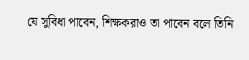যে সুবিধা পাবেন, শিক্ষকরাও তা পাবেন বলে তিনি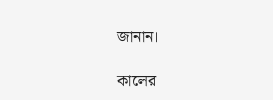জানান।

কালের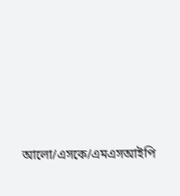আলো/এসকে/এমএসআইপি